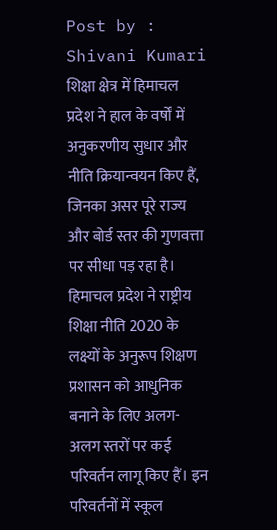Post by : Shivani Kumari
शिक्षा क्षेत्र में हिमाचल प्रदेश ने हाल के वर्षों में अनुकरणीय सुधार और नीति क्रियान्वयन किए हैं, जिनका असर पूरे राज्य और बोर्ड स्तर की गुणवत्ता पर सीधा पड़ रहा है। हिमाचल प्रदेश ने राष्ट्रीय शिक्षा नीति 2020 के लक्ष्यों के अनुरूप शिक्षण प्रशासन को आधुनिक बनाने के लिए अलग-अलग स्तरों पर कई परिवर्तन लागू किए हैं। इन परिवर्तनों में स्कूल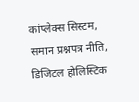कांप्लेक्स सिस्टम, समान प्रश्नपत्र नीति, डिजिटल होलिस्टिक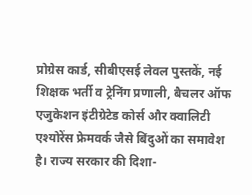प्रोग्रेस कार्ड, सीबीएसई लेवल पुस्तकें, नई शिक्षक भर्ती व ट्रेनिंग प्रणाली, बैचलर ऑफ एजुकेशन इंटीग्रेटेड कोर्स और क्वालिटी एश्योरेंस फ्रेमवर्क जैसे बिंदुओं का समावेश है। राज्य सरकार की दिशा-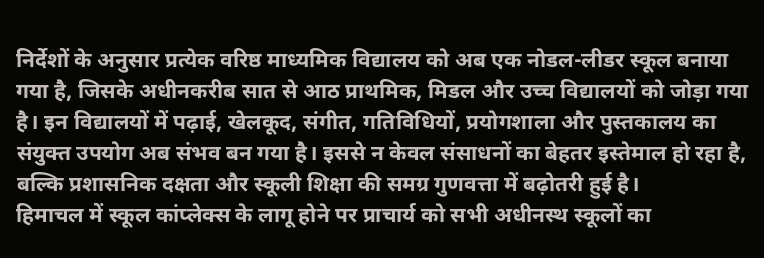निर्देशों के अनुसार प्रत्येक वरिष्ठ माध्यमिक विद्यालय को अब एक नोडल-लीडर स्कूल बनाया गया है, जिसके अधीनकरीब सात से आठ प्राथमिक, मिडल और उच्च विद्यालयों को जोड़ा गया है। इन विद्यालयों में पढ़ाई, खेलकूद, संगीत, गतिविधियों, प्रयोगशाला और पुस्तकालय का संयुक्त उपयोग अब संभव बन गया है। इससे न केवल संसाधनों का बेहतर इस्तेमाल हो रहा है, बल्कि प्रशासनिक दक्षता और स्कूली शिक्षा की समग्र गुणवत्ता में बढ़ोतरी हुई है।
हिमाचल में स्कूल कांप्लेक्स के लागू होने पर प्राचार्य को सभी अधीनस्थ स्कूलों का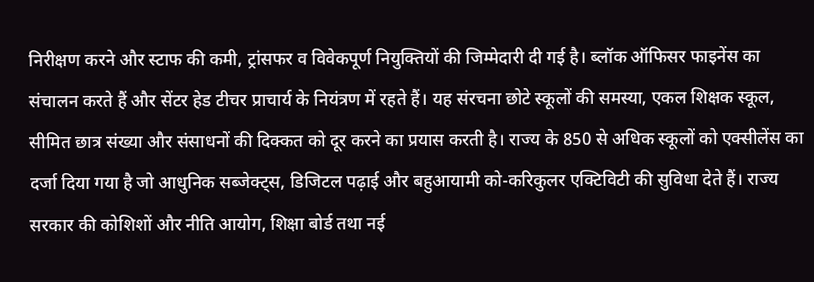निरीक्षण करने और स्टाफ की कमी, ट्रांसफर व विवेकपूर्ण नियुक्तियों की जिम्मेदारी दी गई है। ब्लॉक ऑफिसर फाइनेंस का संचालन करते हैं और सेंटर हेड टीचर प्राचार्य के नियंत्रण में रहते हैं। यह संरचना छोटे स्कूलों की समस्या, एकल शिक्षक स्कूल, सीमित छात्र संख्या और संसाधनों की दिक्कत को दूर करने का प्रयास करती है। राज्य के 850 से अधिक स्कूलों को एक्सीलेंस का दर्जा दिया गया है जो आधुनिक सब्जेक्ट्स, डिजिटल पढ़ाई और बहुआयामी को-करिकुलर एक्टिविटी की सुविधा देते हैं। राज्य सरकार की कोशिशों और नीति आयोग, शिक्षा बोर्ड तथा नई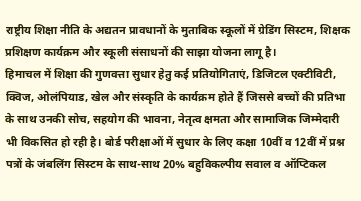राष्ट्रीय शिक्षा नीति के अद्यतन प्रावधानों के मुताबिक स्कूलों में ग्रेडिंग सिस्टम, शिक्षक प्रशिक्षण कार्यक्रम और स्कूली संसाधनों की साझा योजना लागू है।
हिमाचल में शिक्षा की गुणवत्ता सुधार हेतु कई प्रतियोगिताएं, डिजिटल एक्टीविटी, क्विज, ओलंपियाड, खेल और संस्कृति के कार्यक्रम होते हैं जिससे बच्चों की प्रतिभा के साथ उनकी सोच, सहयोग की भावना, नेतृत्व क्षमता और सामाजिक जिम्मेदारी भी विकसित हो रही है। बोर्ड परीक्षाओं में सुधार के लिए कक्षा 10वीं व 12वीं में प्रश्न पत्रों के जंबलिंग सिस्टम के साथ-साथ 20% बहुविकल्पीय सवाल व ऑप्टिकल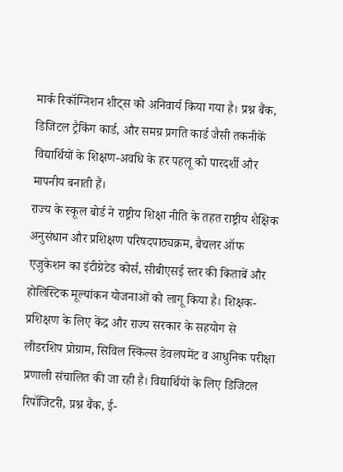मार्क रिकॉग्निशन शीट्स को अनिवार्य किया गया है। प्रश्न बैंक, डिजिटल ट्रैकिंग कार्ड, और समग्र प्रगति कार्ड जैसी तकनीकें विद्यार्थियों के शिक्षण-अवधि के हर पहलू को पारदर्शी और मापनीय बनाती हैं।
राज्य के स्कूल बोर्ड ने राष्ट्रीय शिक्षा नीति के तहत राष्ट्रीय शैक्षिक अनुसंधान और प्रशिक्षण परिषदपाठ्यक्रम, बैचलर ऑफ एजुकेशन का इंटीग्रेटेड कोर्स, सीबीएसई स्तर की किताबें और होलिस्टिक मूल्यांकन योजनाओं को लागू किया है। शिक्षक-प्रशिक्षण के लिए केंद्र और राज्य सरकार के सहयोग से लीडरशिप प्रोग्राम, सिविल स्किल्स डेवलपमेंट व आधुनिक परीक्षा प्रणाली संचालित की जा रही है। विद्यार्थियों के लिए डिजिटल रिपॉजिटरी, प्रश्न बैंक, ई-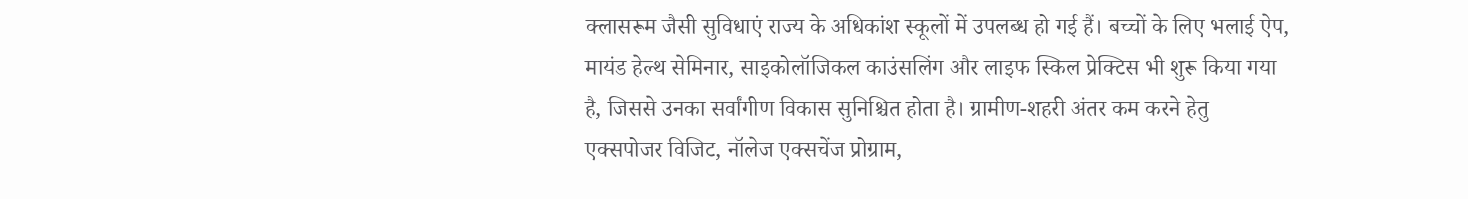क्लासरूम जैसी सुविधाएं राज्य के अधिकांश स्कूलों में उपलब्ध हो गई हैं। बच्चों के लिए भलाई ऐप, मायंड हेल्थ सेमिनार, साइकोलॉजिकल काउंसलिंग और लाइफ स्किल प्रेक्टिस भी शुरू किया गया है, जिससे उनका सर्वांगीण विकास सुनिश्चित होता है। ग्रामीण-शहरी अंतर कम करने हेतु एक्सपोजर विजिट, नॉलेज एक्सचेंज प्रोग्राम,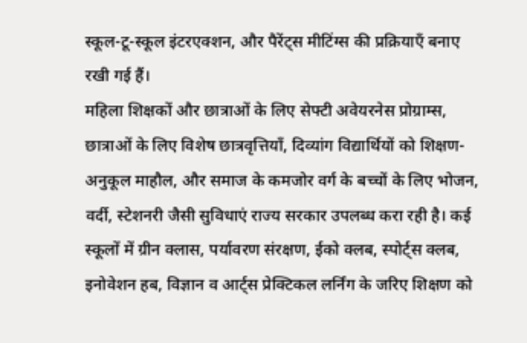स्कूल-टू-स्कूल इंटरएक्शन, और पैरेंट्स मीटिंग्स की प्रक्रियाएँ बनाए रखी गई हैं।
महिला शिक्षकों और छात्राओं के लिए सेफ्टी अवेयरनेस प्रोग्राम्स, छात्राओं के लिए विशेष छात्रवृत्तियाँ, दिव्यांग विद्यार्थियों को शिक्षण-अनुकूल माहौल, और समाज के कमजोर वर्ग के बच्चों के लिए भोजन, वर्दी, स्टेशनरी जैसी सुविधाएं राज्य सरकार उपलब्ध करा रही है। कई स्कूलों में ग्रीन क्लास, पर्यावरण संरक्षण, ईको क्लब, स्पोर्ट्स क्लब, इनोवेशन हब, विज्ञान व आर्ट्स प्रेक्टिकल लर्निंग के जरिए शिक्षण को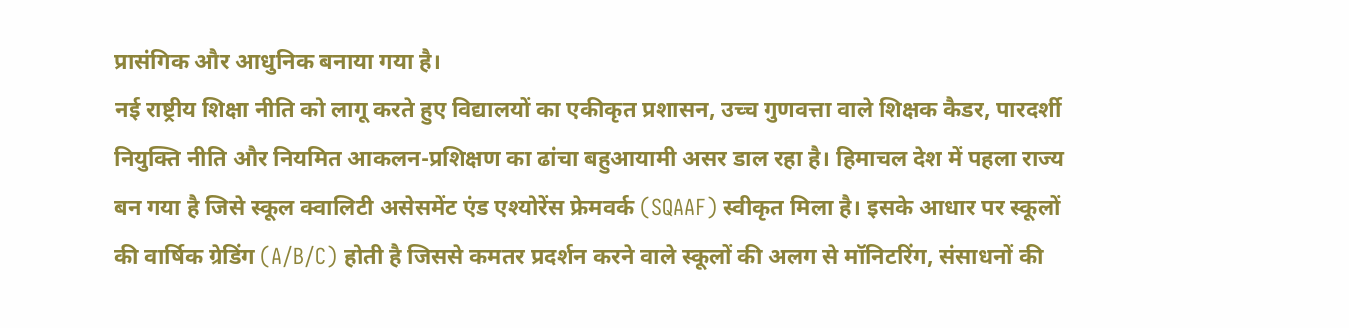प्रासंगिक और आधुनिक बनाया गया है।
नई राष्ट्रीय शिक्षा नीति को लागू करते हुए विद्यालयों का एकीकृत प्रशासन, उच्च गुणवत्ता वाले शिक्षक कैडर, पारदर्शी नियुक्ति नीति और नियमित आकलन-प्रशिक्षण का ढांचा बहुआयामी असर डाल रहा है। हिमाचल देश में पहला राज्य बन गया है जिसे स्कूल क्वालिटी असेसमेंट एंड एश्योरेंस फ्रेमवर्क (SQAAF) स्वीकृत मिला है। इसके आधार पर स्कूलों की वार्षिक ग्रेडिंग (A/B/C) होती है जिससे कमतर प्रदर्शन करने वाले स्कूलों की अलग से मॉनिटरिंग, संसाधनों की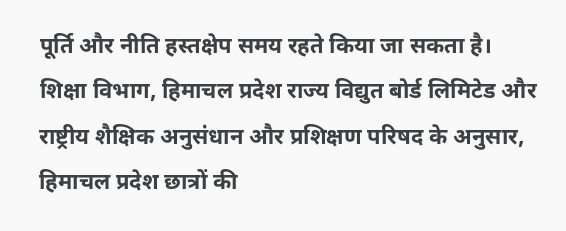पूर्ति और नीति हस्तक्षेप समय रहते किया जा सकता है।
शिक्षा विभाग, हिमाचल प्रदेश राज्य विद्युत बोर्ड लिमिटेड और राष्ट्रीय शैक्षिक अनुसंधान और प्रशिक्षण परिषद के अनुसार, हिमाचल प्रदेश छात्रों की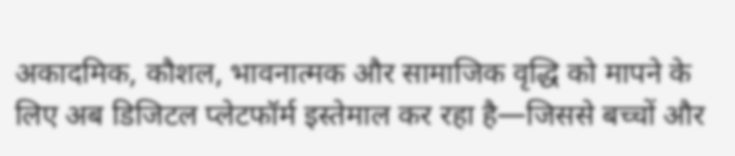अकादमिक, कौशल, भावनात्मक और सामाजिक वृद्धि को मापने के लिए अब डिजिटल प्लेटफॉर्म इस्तेमाल कर रहा है—जिससे बच्चों और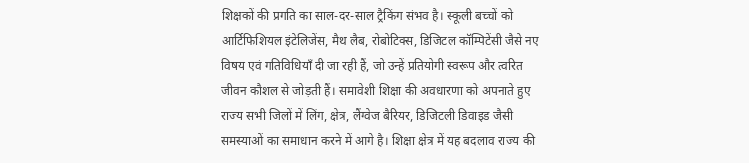शिक्षकों की प्रगति का साल-दर-साल ट्रैकिंग संभव है। स्कूली बच्चों को आर्टिफिशियल इंटेलिजेंस, मैथ लैब, रोबोटिक्स, डिजिटल कॉम्पिटेंसी जैसे नए विषय एवं गतिविधियाँ दी जा रही हैं, जो उन्हें प्रतियोगी स्वरूप और त्वरित जीवन कौशल से जोड़ती हैं। समावेशी शिक्षा की अवधारणा को अपनाते हुए राज्य सभी जिलों में लिंग, क्षेत्र, लैंग्वेज बैरियर, डिजिटली डिवाइड जैसी समस्याओं का समाधान करने में आगे है। शिक्षा क्षेत्र में यह बदलाव राज्य की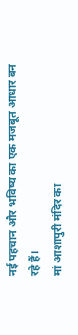नई पहचान और भविष्य का एक मजबूत आधार बन रहे हैं।
मां आशापुरी मंदिर का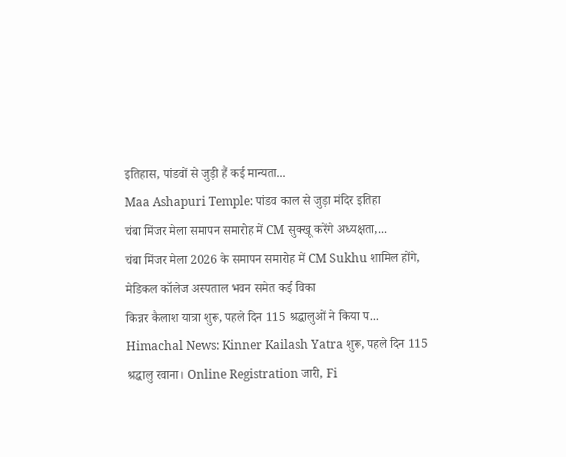इतिहास, पांडवों से जुड़ी हैं कई मान्यता...
Maa Ashapuri Temple: पांडव काल से जुड़ा मंदिर इतिहा
चंबा मिंजर मेला समापन समारोह में CM सुक्खू करेंगे अध्यक्षता,...
चंबा मिंजर मेला 2026 के समापन समारोह में CM Sukhu शामिल होंगे, मेडिकल कॉलेज अस्पताल भवन समेत कई विका
किन्नर कैलाश यात्रा शुरू, पहले दिन 115 श्रद्धालुओं ने किया प...
Himachal News: Kinner Kailash Yatra शुरू, पहले दिन 115 श्रद्धालु रवाना। Online Registration जारी, Fi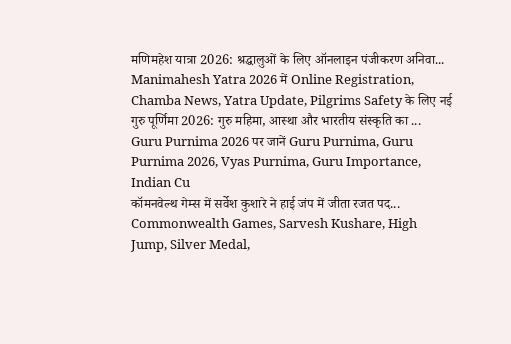मणिमहेश यात्रा 2026: श्रद्धालुओं के लिए ऑनलाइन पंजीकरण अनिवा...
Manimahesh Yatra 2026 में Online Registration, Chamba News, Yatra Update, Pilgrims Safety के लिए नई
गुरु पूर्णिमा 2026: गुरु महिमा, आस्था और भारतीय संस्कृति का ...
Guru Purnima 2026 पर जानें Guru Purnima, Guru Purnima 2026, Vyas Purnima, Guru Importance, Indian Cu
कॉमनवेल्थ गेम्स में सर्वेश कुशारे ने हाई जंप में जीता रजत पद...
Commonwealth Games, Sarvesh Kushare, High Jump, Silver Medal,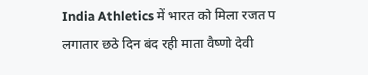India Athletics में भारत को मिला रजत प
लगातार छठे दिन बंद रही माता वैष्णो देवी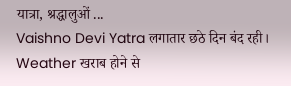यात्रा, श्रद्धालुओं ...
Vaishno Devi Yatra लगातार छठे दिन बंद रही। Weather खराब होने से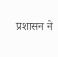प्रशासन ने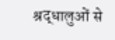श्रद्धालुओं से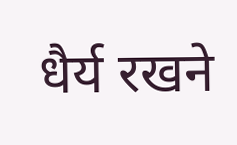धैर्य रखने